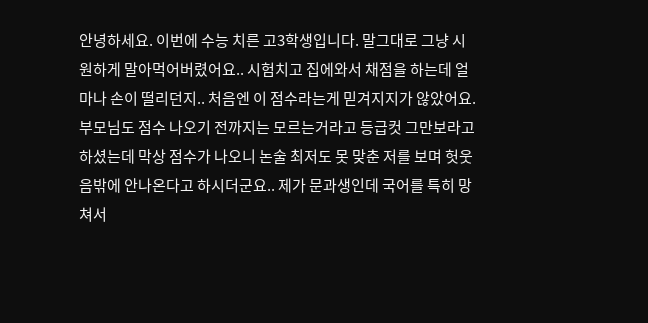안녕하세요. 이번에 수능 치른 고3학생입니다. 말그대로 그냥 시원하게 말아먹어버렸어요.. 시험치고 집에와서 채점을 하는데 얼마나 손이 떨리던지.. 처음엔 이 점수라는게 믿겨지지가 않았어요.
부모님도 점수 나오기 전까지는 모르는거라고 등급컷 그만보라고하셨는데 막상 점수가 나오니 논술 최저도 못 맞춘 저를 보며 헛웃음밖에 안나온다고 하시더군요.. 제가 문과생인데 국어를 특히 망쳐서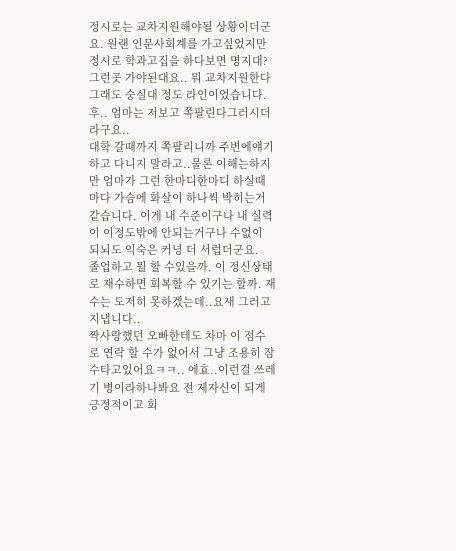정시로는 교차지원해야될 상황이더군요. 원랜 인문사회계를 가고싶었지만 정시로 학과고집을 하다보면 명지대? 그런곳 가야된대요.. 뭐 교차지원한다그래도 숭실대 정도 라인이었습니다. 후.. 엄마는 저보고 쪽팔린다그러시더라구요..
대학 갈때까지 쪽팔리니까 주변에얘기하고 다니지 말라고..물론 이해는하지만 엄마가 그런 한마디한마디 하실때마다 가슴에 화살이 하나씩 박히는거같습니다. 이게 내 수준이구나 내 실력이 이정도밖에 안되는거구나 수없이 되뇌도 익숙은 커녕 더 서럽더군요.
졸업하고 뭘 할 수있을까. 이 정신상태로 재수하면 회복할 수 있기는 할까. 재수는 도저히 못하겠는데..요새 그러고 지냅니다..
짝사랑했던 오빠한테도 차마 이 점수로 연락 할 수가 없어서 그냥 조용히 잠수타고있어요ㅋㅋ.. 에효..이런걸 쓰레기 병이라하나봐요 전 제자신이 되게 긍정적이고 회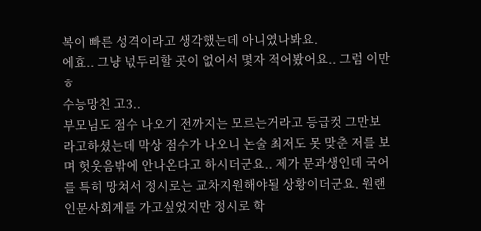복이 빠른 성격이라고 생각했는데 아니였나봐요.
에효.. 그냥 넋두리할 곳이 없어서 몇자 적어봤어요.. 그럼 이만ㅎ
수능망친 고3..
부모님도 점수 나오기 전까지는 모르는거라고 등급컷 그만보라고하셨는데 막상 점수가 나오니 논술 최저도 못 맞춘 저를 보며 헛웃음밖에 안나온다고 하시더군요.. 제가 문과생인데 국어를 특히 망쳐서 정시로는 교차지원해야될 상황이더군요. 원랜 인문사회계를 가고싶었지만 정시로 학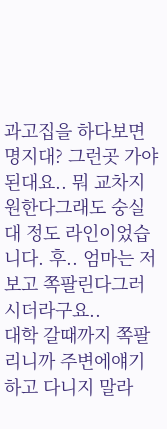과고집을 하다보면 명지대? 그런곳 가야된대요.. 뭐 교차지원한다그래도 숭실대 정도 라인이었습니다. 후.. 엄마는 저보고 쪽팔린다그러시더라구요..
대학 갈때까지 쪽팔리니까 주변에얘기하고 다니지 말라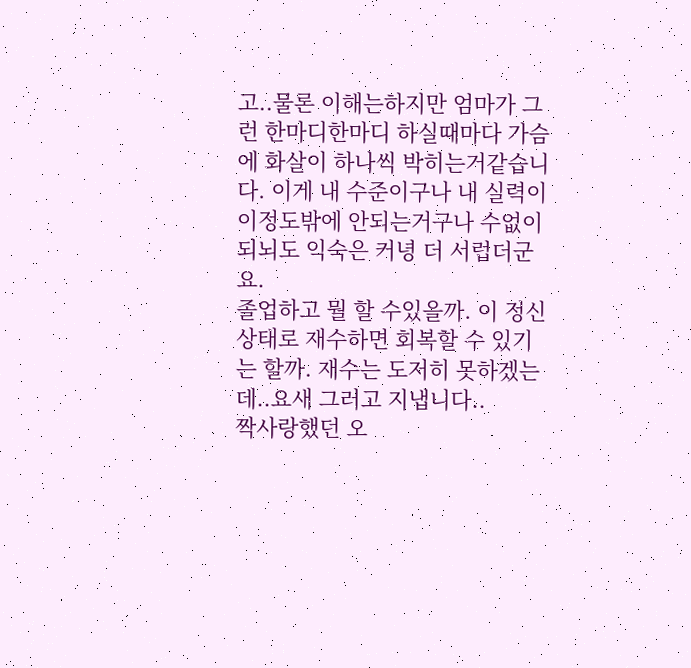고..물론 이해는하지만 엄마가 그런 한마디한마디 하실때마다 가슴에 화살이 하나씩 박히는거같습니다. 이게 내 수준이구나 내 실력이 이정도밖에 안되는거구나 수없이 되뇌도 익숙은 커녕 더 서럽더군요.
졸업하고 뭘 할 수있을까. 이 정신상태로 재수하면 회복할 수 있기는 할까. 재수는 도저히 못하겠는데..요새 그러고 지냅니다..
짝사랑했던 오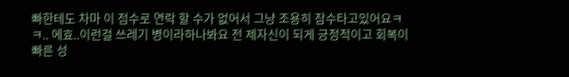빠한테도 차마 이 점수로 연락 할 수가 없어서 그냥 조용히 잠수타고있어요ㅋㅋ.. 에효..이런걸 쓰레기 병이라하나봐요 전 제자신이 되게 긍정적이고 회복이 빠른 성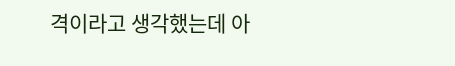격이라고 생각했는데 아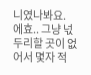니였나봐요.
에효.. 그냥 넋두리할 곳이 없어서 몇자 적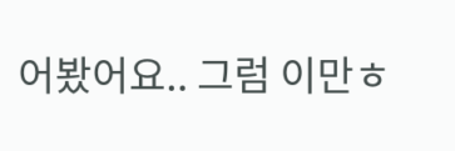어봤어요.. 그럼 이만ㅎ